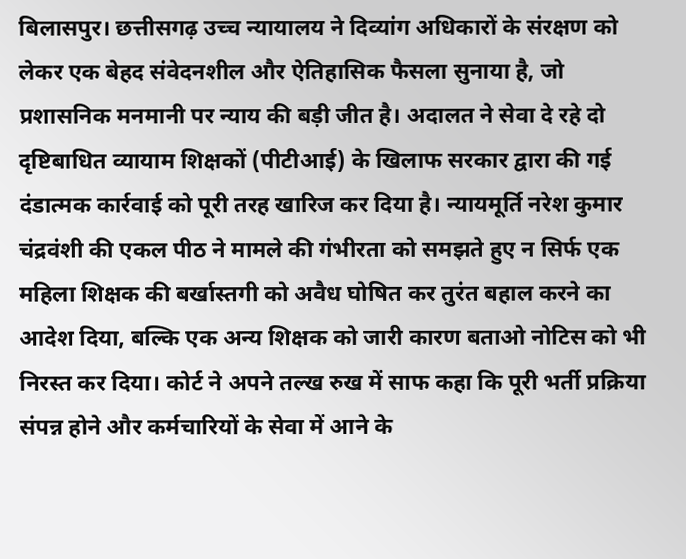बिलासपुर। छत्तीसगढ़ उच्च न्यायालय ने दिव्यांग अधिकारों के संरक्षण को लेकर एक बेहद संवेदनशील और ऐतिहासिक फैसला सुनाया है, जो प्रशासनिक मनमानी पर न्याय की बड़ी जीत है। अदालत ने सेवा दे रहे दो दृष्टिबाधित व्यायाम शिक्षकों (पीटीआई) के खिलाफ सरकार द्वारा की गई दंडात्मक कार्रवाई को पूरी तरह खारिज कर दिया है। न्यायमूर्ति नरेश कुमार चंद्रवंशी की एकल पीठ ने मामले की गंभीरता को समझते हुए न सिर्फ एक महिला शिक्षक की बर्खास्तगी को अवैध घोषित कर तुरंत बहाल करने का आदेश दिया, बल्कि एक अन्य शिक्षक को जारी कारण बताओ नोटिस को भी निरस्त कर दिया। कोर्ट ने अपने तल्ख रुख में साफ कहा कि पूरी भर्ती प्रक्रिया संपन्न होने और कर्मचारियों के सेवा में आने के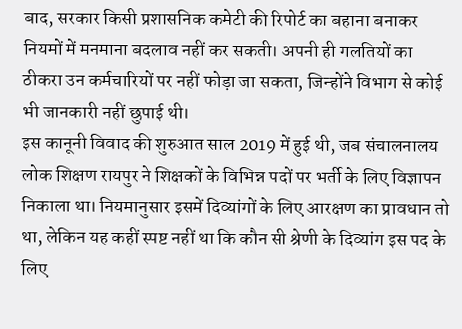बाद, सरकार किसी प्रशासनिक कमेटी की रिपोर्ट का बहाना बनाकर नियमों में मनमाना बदलाव नहीं कर सकती। अपनी ही गलतियों का ठीकरा उन कर्मचारियों पर नहीं फोड़ा जा सकता, जिन्होंने विभाग से कोई भी जानकारी नहीं छुपाई थी।
इस कानूनी विवाद की शुरुआत साल 2019 में हुई थी, जब संचालनालय लोक शिक्षण रायपुर ने शिक्षकों के विभिन्न पदों पर भर्ती के लिए विज्ञापन निकाला था। नियमानुसार इसमें दिव्यांगों के लिए आरक्षण का प्रावधान तो था, लेकिन यह कहीं स्पष्ट नहीं था कि कौन सी श्रेणी के दिव्यांग इस पद के लिए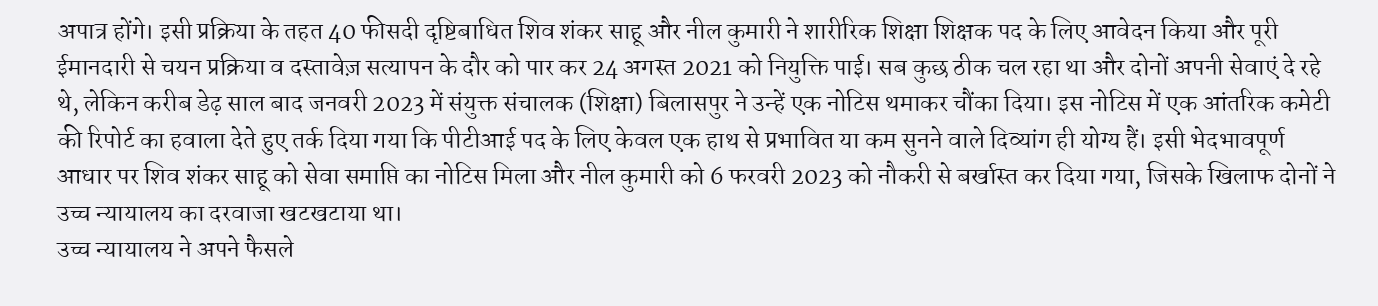अपात्र होंगे। इसी प्रक्रिया के तहत 40 फीसदी दृष्टिबाधित शिव शंकर साहू और नील कुमारी ने शारीरिक शिक्षा शिक्षक पद के लिए आवेदन किया और पूरी ईमानदारी से चयन प्रक्रिया व दस्तावेज़ सत्यापन के दौर को पार कर 24 अगस्त 2021 को नियुक्ति पाई। सब कुछ ठीक चल रहा था और दोनों अपनी सेवाएं दे रहे थे, लेकिन करीब डेढ़ साल बाद जनवरी 2023 में संयुक्त संचालक (शिक्षा) बिलासपुर ने उन्हें एक नोटिस थमाकर चौंका दिया। इस नोटिस में एक आंतरिक कमेटी की रिपोर्ट का हवाला देते हुए तर्क दिया गया कि पीटीआई पद के लिए केवल एक हाथ से प्रभावित या कम सुनने वाले दिव्यांग ही योग्य हैं। इसी भेदभावपूर्ण आधार पर शिव शंकर साहू को सेवा समाप्ति का नोटिस मिला और नील कुमारी को 6 फरवरी 2023 को नौकरी से बर्खास्त कर दिया गया, जिसके खिलाफ दोनों ने उच्च न्यायालय का दरवाजा खटखटाया था।
उच्च न्यायालय ने अपने फैसले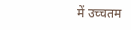में उच्चतम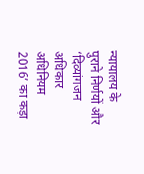न्यायालय के पुराने निर्णयों और ‘दिव्यांगजन अधिकार अधिनियम 2016’ का कड़ा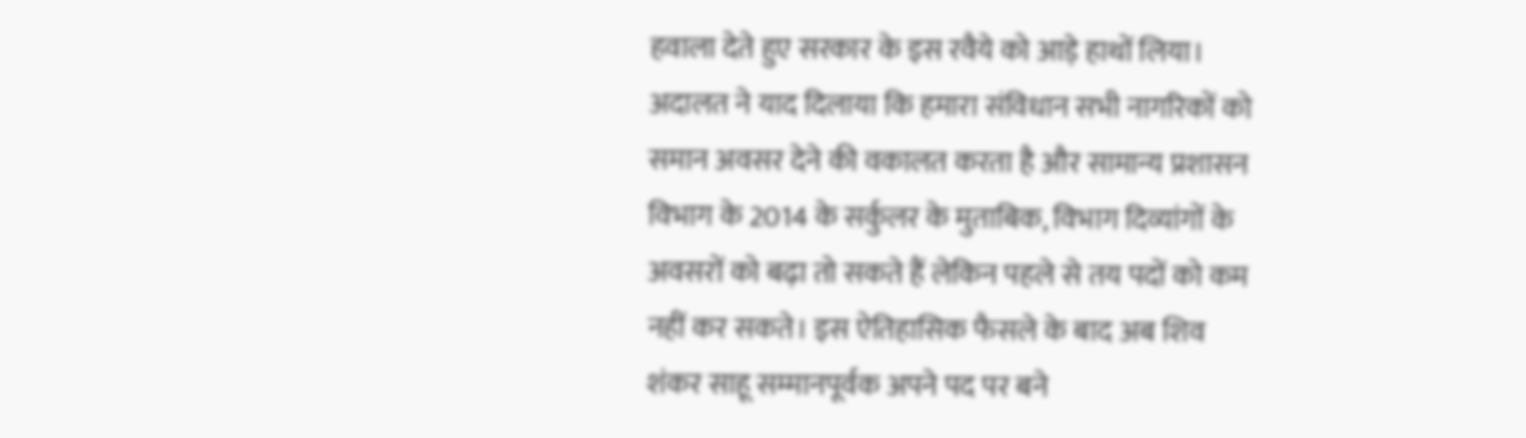हवाला देते हुए सरकार के इस रवैये को आड़े हाथों लिया। अदालत ने याद दिलाया कि हमारा संविधान सभी नागरिकों को समान अवसर देने की वकालत करता है और सामान्य प्रशासन विभाग के 2014 के सर्कुलर के मुताबिक, विभाग दिव्यांगों के अवसरों को बढ़ा तो सकते हैं लेकिन पहले से तय पदों को कम नहीं कर सकते। इस ऐतिहासिक फैसले के बाद अब शिव शंकर साहू सम्मानपूर्वक अपने पद पर बने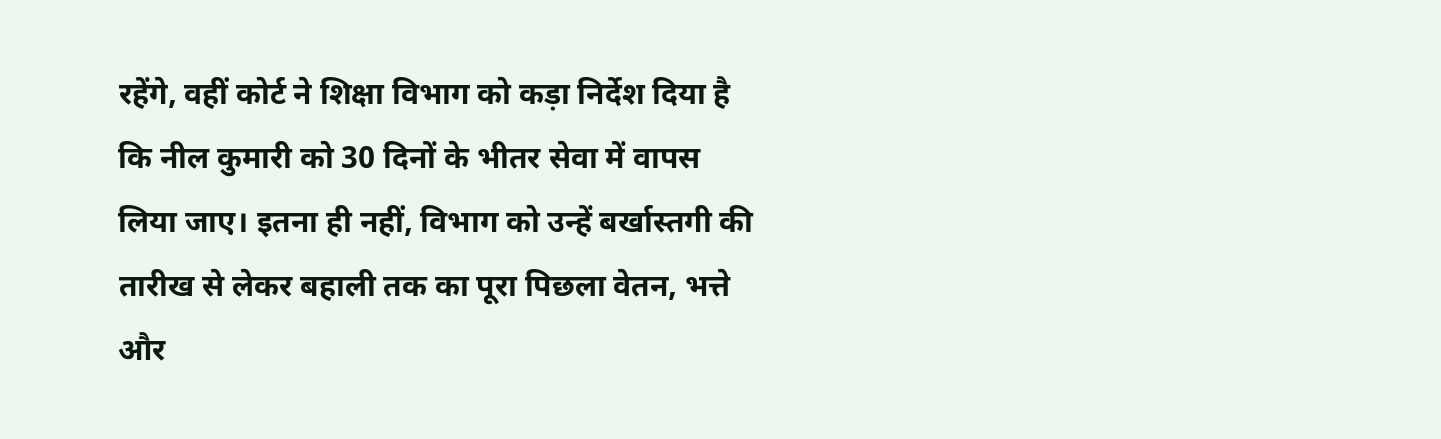रहेंगे, वहीं कोर्ट ने शिक्षा विभाग को कड़ा निर्देश दिया है कि नील कुमारी को 30 दिनों के भीतर सेवा में वापस लिया जाए। इतना ही नहीं, विभाग को उन्हें बर्खास्तगी की तारीख से लेकर बहाली तक का पूरा पिछला वेतन, भत्ते और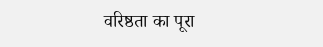वरिष्ठता का पूरा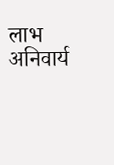लाभ अनिवार्य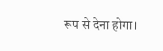रूप से देना होगा।